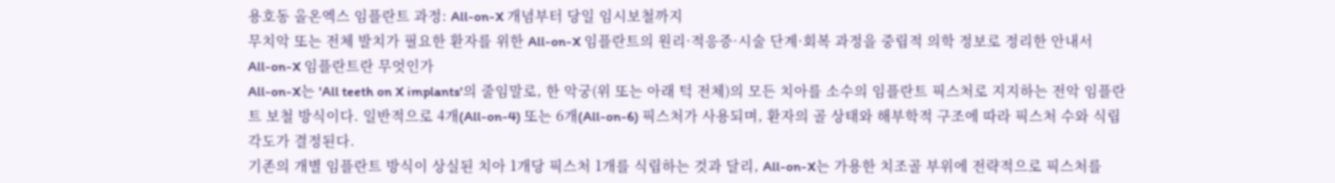용호동 올온엑스 임플란트 과정: All-on-X 개념부터 당일 임시보철까지
무치악 또는 전체 발치가 필요한 환자를 위한 All-on-X 임플란트의 원리·적응증·시술 단계·회복 과정을 중립적 의학 정보로 정리한 안내서
All-on-X 임플란트란 무엇인가
All-on-X는 'All teeth on X implants'의 줄임말로, 한 악궁(위 또는 아래 턱 전체)의 모든 치아를 소수의 임플란트 픽스처로 지지하는 전악 임플란트 보철 방식이다. 일반적으로 4개(All-on-4) 또는 6개(All-on-6) 픽스처가 사용되며, 환자의 골 상태와 해부학적 구조에 따라 픽스처 수와 식립 각도가 결정된다.
기존의 개별 임플란트 방식이 상실된 치아 1개당 픽스처 1개를 식립하는 것과 달리, All-on-X는 가용한 치조골 부위에 전략적으로 픽스처를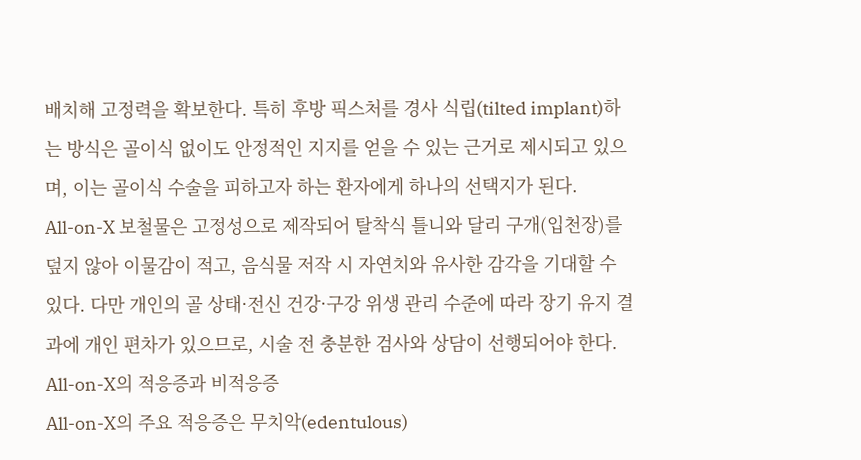배치해 고정력을 확보한다. 특히 후방 픽스처를 경사 식립(tilted implant)하는 방식은 골이식 없이도 안정적인 지지를 얻을 수 있는 근거로 제시되고 있으며, 이는 골이식 수술을 피하고자 하는 환자에게 하나의 선택지가 된다.
All-on-X 보철물은 고정성으로 제작되어 탈착식 틀니와 달리 구개(입천장)를 덮지 않아 이물감이 적고, 음식물 저작 시 자연치와 유사한 감각을 기대할 수 있다. 다만 개인의 골 상태·전신 건강·구강 위생 관리 수준에 따라 장기 유지 결과에 개인 편차가 있으므로, 시술 전 충분한 검사와 상담이 선행되어야 한다.
All-on-X의 적응증과 비적응증
All-on-X의 주요 적응증은 무치악(edentulous)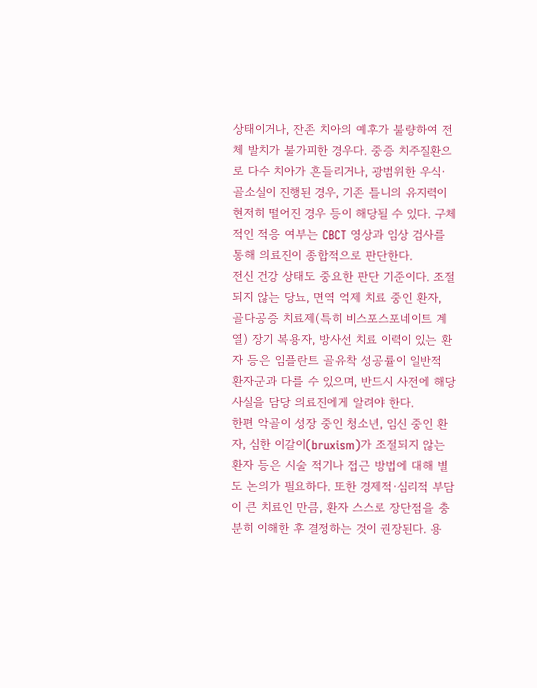상태이거나, 잔존 치아의 예후가 불량하여 전체 발치가 불가피한 경우다. 중증 치주질환으로 다수 치아가 흔들리거나, 광범위한 우식·골소실이 진행된 경우, 기존 틀니의 유지력이 현저히 떨어진 경우 등이 해당될 수 있다. 구체적인 적응 여부는 CBCT 영상과 임상 검사를 통해 의료진이 종합적으로 판단한다.
전신 건강 상태도 중요한 판단 기준이다. 조절되지 않는 당뇨, 면역 억제 치료 중인 환자, 골다공증 치료제(특히 비스포스포네이트 계열) 장기 복용자, 방사선 치료 이력이 있는 환자 등은 임플란트 골유착 성공률이 일반적 환자군과 다를 수 있으며, 반드시 사전에 해당 사실을 담당 의료진에게 알려야 한다.
한편 악골이 성장 중인 청소년, 임신 중인 환자, 심한 이갈이(bruxism)가 조절되지 않는 환자 등은 시술 적기나 접근 방법에 대해 별도 논의가 필요하다. 또한 경제적·심리적 부담이 큰 치료인 만큼, 환자 스스로 장단점을 충분히 이해한 후 결정하는 것이 권장된다. 용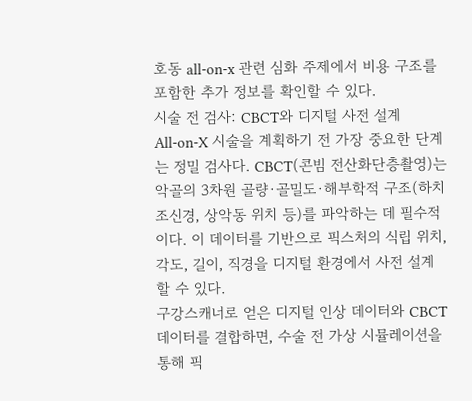호동 all-on-x 관련 심화 주제에서 비용 구조를 포함한 추가 정보를 확인할 수 있다.
시술 전 검사: CBCT와 디지털 사전 설계
All-on-X 시술을 계획하기 전 가장 중요한 단계는 정밀 검사다. CBCT(콘빔 전산화단층촬영)는 악골의 3차원 골량·골밀도·해부학적 구조(하치조신경, 상악동 위치 등)를 파악하는 데 필수적이다. 이 데이터를 기반으로 픽스처의 식립 위치, 각도, 길이, 직경을 디지털 환경에서 사전 설계할 수 있다.
구강스캐너로 얻은 디지털 인상 데이터와 CBCT 데이터를 결합하면, 수술 전 가상 시뮬레이션을 통해 픽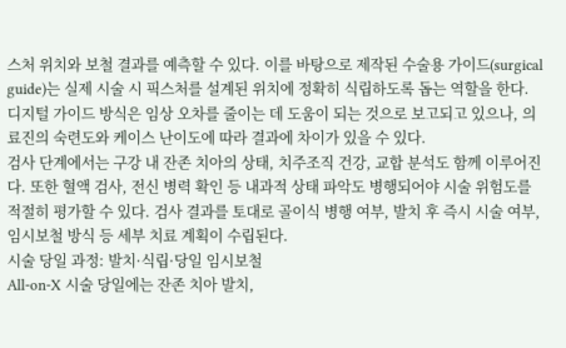스처 위치와 보철 결과를 예측할 수 있다. 이를 바탕으로 제작된 수술용 가이드(surgical guide)는 실제 시술 시 픽스처를 설계된 위치에 정확히 식립하도록 돕는 역할을 한다. 디지털 가이드 방식은 임상 오차를 줄이는 데 도움이 되는 것으로 보고되고 있으나, 의료진의 숙련도와 케이스 난이도에 따라 결과에 차이가 있을 수 있다.
검사 단계에서는 구강 내 잔존 치아의 상태, 치주조직 건강, 교합 분석도 함께 이루어진다. 또한 혈액 검사, 전신 병력 확인 등 내과적 상태 파악도 병행되어야 시술 위험도를 적절히 평가할 수 있다. 검사 결과를 토대로 골이식 병행 여부, 발치 후 즉시 시술 여부, 임시보철 방식 등 세부 치료 계획이 수립된다.
시술 당일 과정: 발치·식립·당일 임시보철
All-on-X 시술 당일에는 잔존 치아 발치,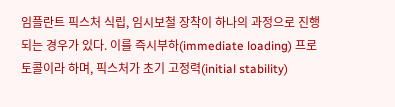임플란트 픽스처 식립, 임시보철 장착이 하나의 과정으로 진행되는 경우가 있다. 이를 즉시부하(immediate loading) 프로토콜이라 하며, 픽스처가 초기 고정력(initial stability)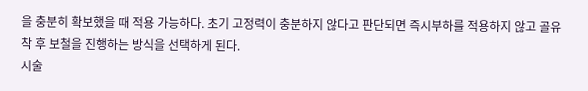을 충분히 확보했을 때 적용 가능하다. 초기 고정력이 충분하지 않다고 판단되면 즉시부하를 적용하지 않고 골유착 후 보철을 진행하는 방식을 선택하게 된다.
시술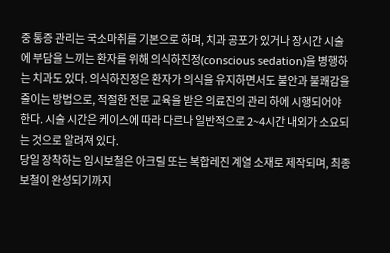중 통증 관리는 국소마취를 기본으로 하며, 치과 공포가 있거나 장시간 시술에 부담을 느끼는 환자를 위해 의식하진정(conscious sedation)을 병행하는 치과도 있다. 의식하진정은 환자가 의식을 유지하면서도 불안과 불쾌감을 줄이는 방법으로, 적절한 전문 교육을 받은 의료진의 관리 하에 시행되어야 한다. 시술 시간은 케이스에 따라 다르나 일반적으로 2~4시간 내외가 소요되는 것으로 알려져 있다.
당일 장착하는 임시보철은 아크릴 또는 복합레진 계열 소재로 제작되며, 최종 보철이 완성되기까지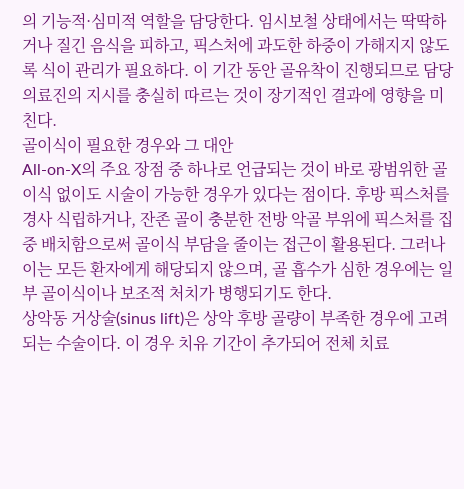의 기능적·심미적 역할을 담당한다. 임시보철 상태에서는 딱딱하거나 질긴 음식을 피하고, 픽스처에 과도한 하중이 가해지지 않도록 식이 관리가 필요하다. 이 기간 동안 골유착이 진행되므로 담당 의료진의 지시를 충실히 따르는 것이 장기적인 결과에 영향을 미친다.
골이식이 필요한 경우와 그 대안
All-on-X의 주요 장점 중 하나로 언급되는 것이 바로 광범위한 골이식 없이도 시술이 가능한 경우가 있다는 점이다. 후방 픽스처를 경사 식립하거나, 잔존 골이 충분한 전방 악골 부위에 픽스처를 집중 배치함으로써 골이식 부담을 줄이는 접근이 활용된다. 그러나 이는 모든 환자에게 해당되지 않으며, 골 흡수가 심한 경우에는 일부 골이식이나 보조적 처치가 병행되기도 한다.
상악동 거상술(sinus lift)은 상악 후방 골량이 부족한 경우에 고려되는 수술이다. 이 경우 치유 기간이 추가되어 전체 치료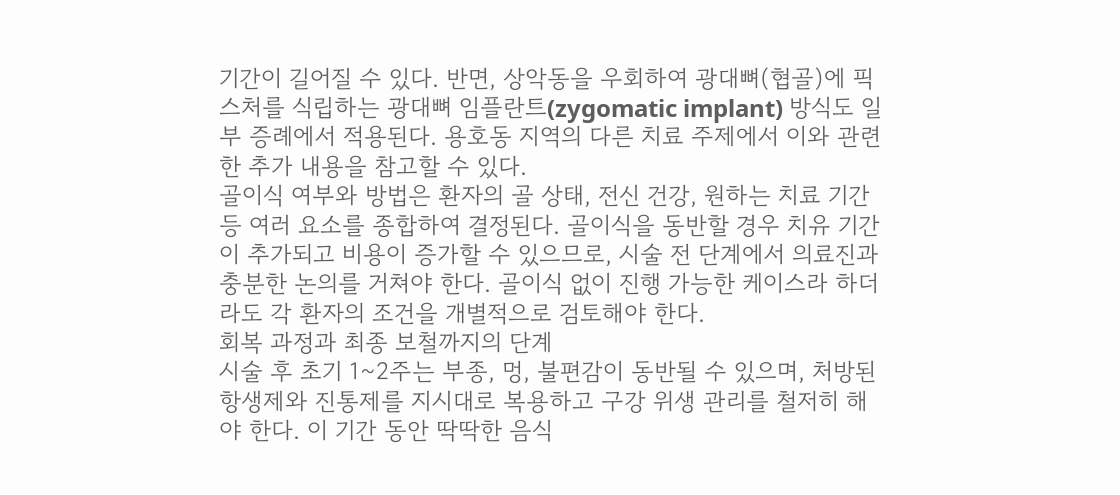기간이 길어질 수 있다. 반면, 상악동을 우회하여 광대뼈(협골)에 픽스처를 식립하는 광대뼈 임플란트(zygomatic implant) 방식도 일부 증례에서 적용된다. 용호동 지역의 다른 치료 주제에서 이와 관련한 추가 내용을 참고할 수 있다.
골이식 여부와 방법은 환자의 골 상태, 전신 건강, 원하는 치료 기간 등 여러 요소를 종합하여 결정된다. 골이식을 동반할 경우 치유 기간이 추가되고 비용이 증가할 수 있으므로, 시술 전 단계에서 의료진과 충분한 논의를 거쳐야 한다. 골이식 없이 진행 가능한 케이스라 하더라도 각 환자의 조건을 개별적으로 검토해야 한다.
회복 과정과 최종 보철까지의 단계
시술 후 초기 1~2주는 부종, 멍, 불편감이 동반될 수 있으며, 처방된 항생제와 진통제를 지시대로 복용하고 구강 위생 관리를 철저히 해야 한다. 이 기간 동안 딱딱한 음식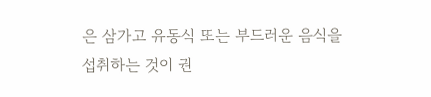은 삼가고 유동식 또는 부드러운 음식을 섭취하는 것이 권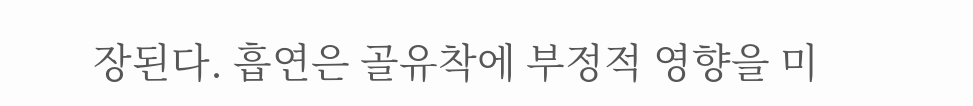장된다. 흡연은 골유착에 부정적 영향을 미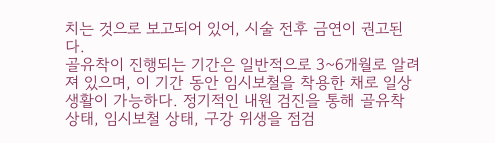치는 것으로 보고되어 있어, 시술 전후 금연이 권고된다.
골유착이 진행되는 기간은 일반적으로 3~6개월로 알려져 있으며, 이 기간 동안 임시보철을 착용한 채로 일상생활이 가능하다. 정기적인 내원 검진을 통해 골유착 상태, 임시보철 상태, 구강 위생을 점검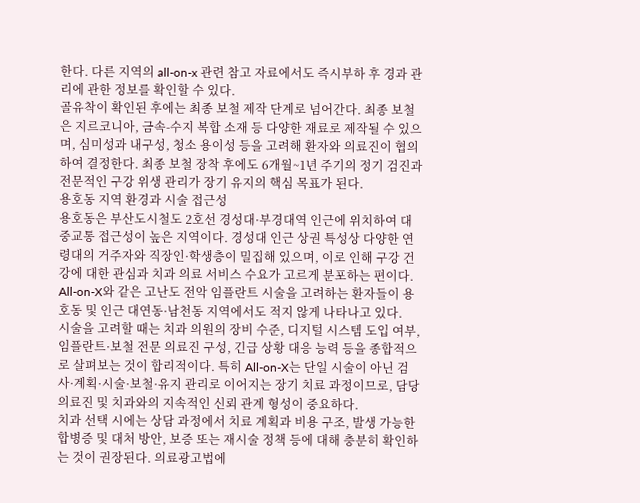한다. 다른 지역의 all-on-x 관련 참고 자료에서도 즉시부하 후 경과 관리에 관한 정보를 확인할 수 있다.
골유착이 확인된 후에는 최종 보철 제작 단계로 넘어간다. 최종 보철은 지르코니아, 금속-수지 복합 소재 등 다양한 재료로 제작될 수 있으며, 심미성과 내구성, 청소 용이성 등을 고려해 환자와 의료진이 협의하여 결정한다. 최종 보철 장착 후에도 6개월~1년 주기의 정기 검진과 전문적인 구강 위생 관리가 장기 유지의 핵심 목표가 된다.
용호동 지역 환경과 시술 접근성
용호동은 부산도시철도 2호선 경성대·부경대역 인근에 위치하여 대중교통 접근성이 높은 지역이다. 경성대 인근 상권 특성상 다양한 연령대의 거주자와 직장인·학생층이 밀집해 있으며, 이로 인해 구강 건강에 대한 관심과 치과 의료 서비스 수요가 고르게 분포하는 편이다. All-on-X와 같은 고난도 전악 임플란트 시술을 고려하는 환자들이 용호동 및 인근 대연동·남천동 지역에서도 적지 않게 나타나고 있다.
시술을 고려할 때는 치과 의원의 장비 수준, 디지털 시스템 도입 여부, 임플란트·보철 전문 의료진 구성, 긴급 상황 대응 능력 등을 종합적으로 살펴보는 것이 합리적이다. 특히 All-on-X는 단일 시술이 아닌 검사·계획·시술·보철·유지 관리로 이어지는 장기 치료 과정이므로, 담당 의료진 및 치과와의 지속적인 신뢰 관계 형성이 중요하다.
치과 선택 시에는 상담 과정에서 치료 계획과 비용 구조, 발생 가능한 합병증 및 대처 방안, 보증 또는 재시술 정책 등에 대해 충분히 확인하는 것이 권장된다. 의료광고법에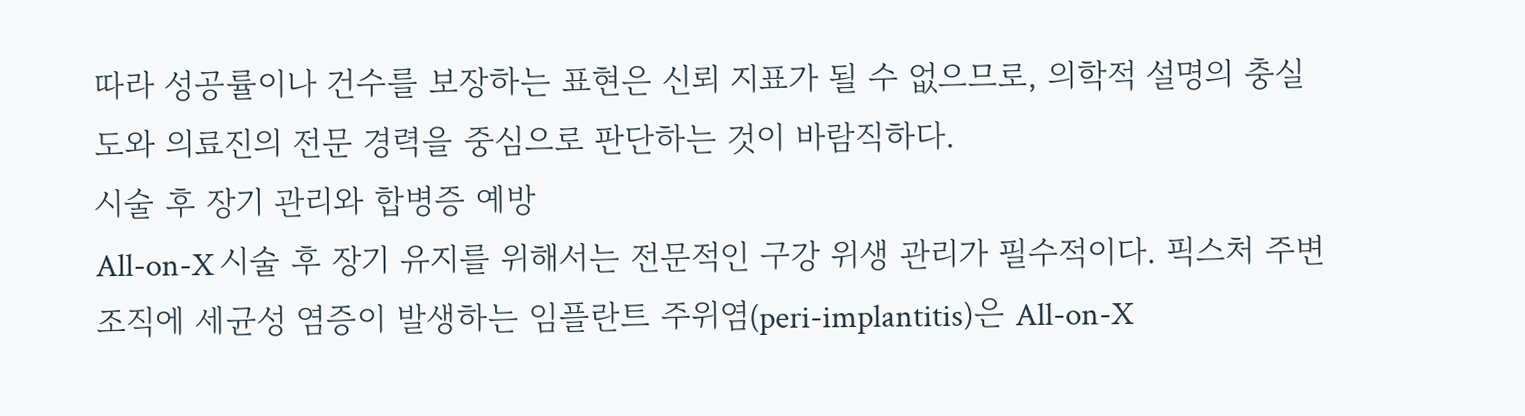따라 성공률이나 건수를 보장하는 표현은 신뢰 지표가 될 수 없으므로, 의학적 설명의 충실도와 의료진의 전문 경력을 중심으로 판단하는 것이 바람직하다.
시술 후 장기 관리와 합병증 예방
All-on-X 시술 후 장기 유지를 위해서는 전문적인 구강 위생 관리가 필수적이다. 픽스처 주변 조직에 세균성 염증이 발생하는 임플란트 주위염(peri-implantitis)은 All-on-X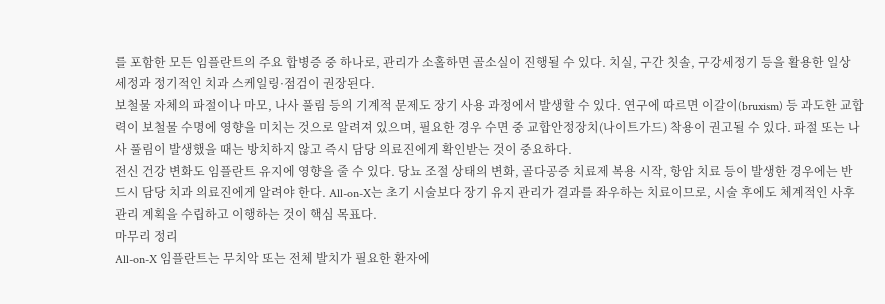를 포함한 모든 임플란트의 주요 합병증 중 하나로, 관리가 소홀하면 골소실이 진행될 수 있다. 치실, 구간 칫솔, 구강세정기 등을 활용한 일상 세정과 정기적인 치과 스케일링·점검이 권장된다.
보철물 자체의 파절이나 마모, 나사 풀림 등의 기계적 문제도 장기 사용 과정에서 발생할 수 있다. 연구에 따르면 이갈이(bruxism) 등 과도한 교합력이 보철물 수명에 영향을 미치는 것으로 알려져 있으며, 필요한 경우 수면 중 교합안정장치(나이트가드) 착용이 권고될 수 있다. 파절 또는 나사 풀림이 발생했을 때는 방치하지 않고 즉시 담당 의료진에게 확인받는 것이 중요하다.
전신 건강 변화도 임플란트 유지에 영향을 줄 수 있다. 당뇨 조절 상태의 변화, 골다공증 치료제 복용 시작, 항암 치료 등이 발생한 경우에는 반드시 담당 치과 의료진에게 알려야 한다. All-on-X는 초기 시술보다 장기 유지 관리가 결과를 좌우하는 치료이므로, 시술 후에도 체계적인 사후 관리 계획을 수립하고 이행하는 것이 핵심 목표다.
마무리 정리
All-on-X 임플란트는 무치악 또는 전체 발치가 필요한 환자에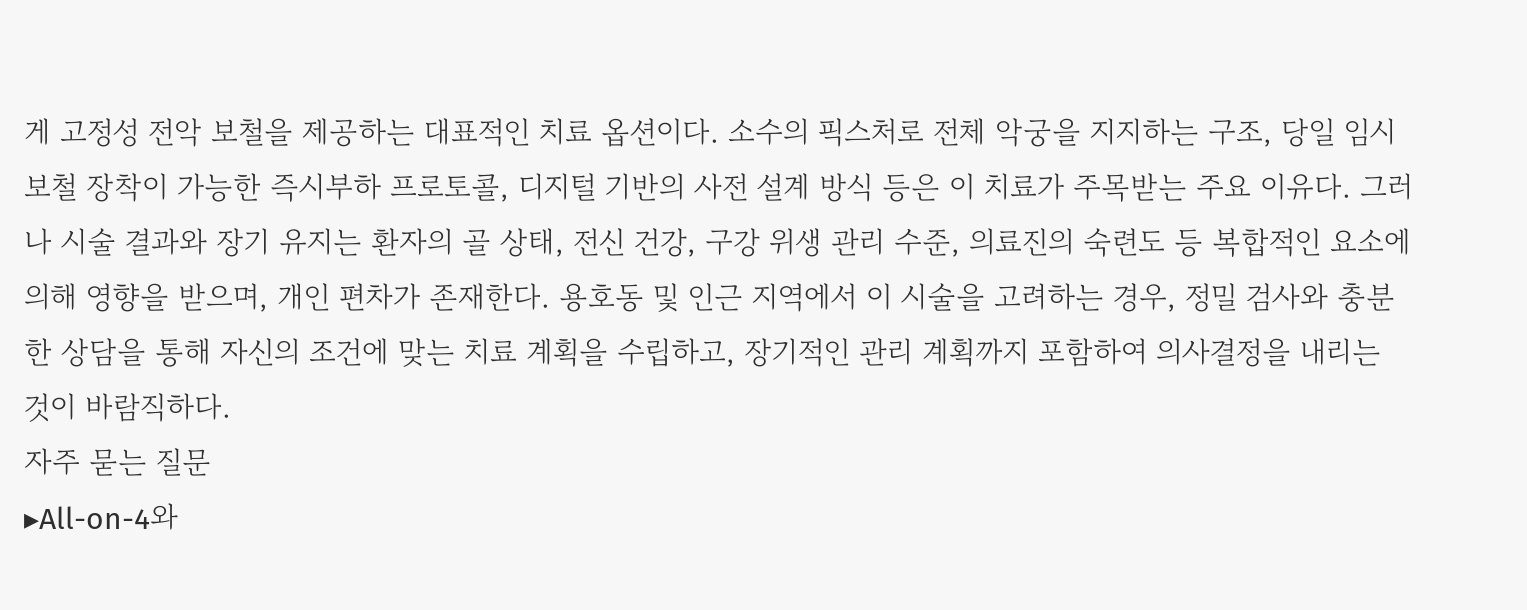게 고정성 전악 보철을 제공하는 대표적인 치료 옵션이다. 소수의 픽스처로 전체 악궁을 지지하는 구조, 당일 임시보철 장착이 가능한 즉시부하 프로토콜, 디지털 기반의 사전 설계 방식 등은 이 치료가 주목받는 주요 이유다. 그러나 시술 결과와 장기 유지는 환자의 골 상태, 전신 건강, 구강 위생 관리 수준, 의료진의 숙련도 등 복합적인 요소에 의해 영향을 받으며, 개인 편차가 존재한다. 용호동 및 인근 지역에서 이 시술을 고려하는 경우, 정밀 검사와 충분한 상담을 통해 자신의 조건에 맞는 치료 계획을 수립하고, 장기적인 관리 계획까지 포함하여 의사결정을 내리는 것이 바람직하다.
자주 묻는 질문
▸All-on-4와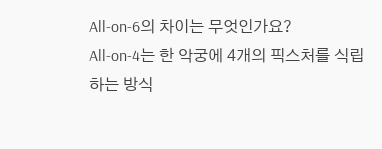All-on-6의 차이는 무엇인가요?
All-on-4는 한 악궁에 4개의 픽스처를 식립하는 방식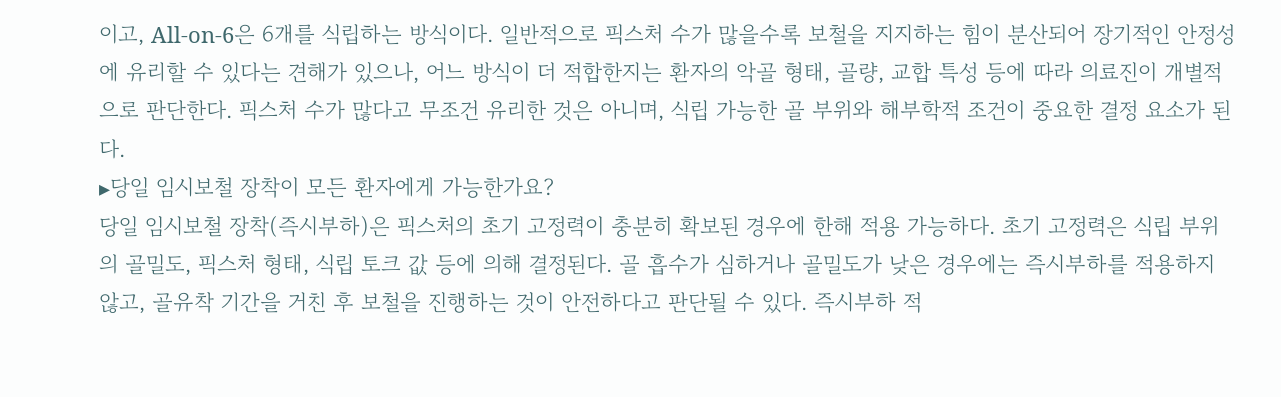이고, All-on-6은 6개를 식립하는 방식이다. 일반적으로 픽스처 수가 많을수록 보철을 지지하는 힘이 분산되어 장기적인 안정성에 유리할 수 있다는 견해가 있으나, 어느 방식이 더 적합한지는 환자의 악골 형태, 골량, 교합 특성 등에 따라 의료진이 개별적으로 판단한다. 픽스처 수가 많다고 무조건 유리한 것은 아니며, 식립 가능한 골 부위와 해부학적 조건이 중요한 결정 요소가 된다.
▸당일 임시보철 장착이 모든 환자에게 가능한가요?
당일 임시보철 장착(즉시부하)은 픽스처의 초기 고정력이 충분히 확보된 경우에 한해 적용 가능하다. 초기 고정력은 식립 부위의 골밀도, 픽스처 형태, 식립 토크 값 등에 의해 결정된다. 골 흡수가 심하거나 골밀도가 낮은 경우에는 즉시부하를 적용하지 않고, 골유착 기간을 거친 후 보철을 진행하는 것이 안전하다고 판단될 수 있다. 즉시부하 적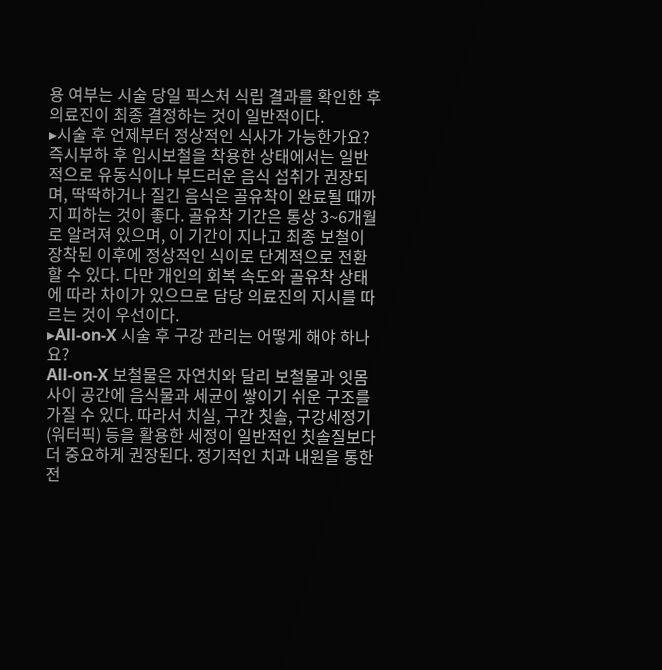용 여부는 시술 당일 픽스처 식립 결과를 확인한 후 의료진이 최종 결정하는 것이 일반적이다.
▸시술 후 언제부터 정상적인 식사가 가능한가요?
즉시부하 후 임시보철을 착용한 상태에서는 일반적으로 유동식이나 부드러운 음식 섭취가 권장되며, 딱딱하거나 질긴 음식은 골유착이 완료될 때까지 피하는 것이 좋다. 골유착 기간은 통상 3~6개월로 알려져 있으며, 이 기간이 지나고 최종 보철이 장착된 이후에 정상적인 식이로 단계적으로 전환할 수 있다. 다만 개인의 회복 속도와 골유착 상태에 따라 차이가 있으므로 담당 의료진의 지시를 따르는 것이 우선이다.
▸All-on-X 시술 후 구강 관리는 어떻게 해야 하나요?
All-on-X 보철물은 자연치와 달리 보철물과 잇몸 사이 공간에 음식물과 세균이 쌓이기 쉬운 구조를 가질 수 있다. 따라서 치실, 구간 칫솔, 구강세정기(워터픽) 등을 활용한 세정이 일반적인 칫솔질보다 더 중요하게 권장된다. 정기적인 치과 내원을 통한 전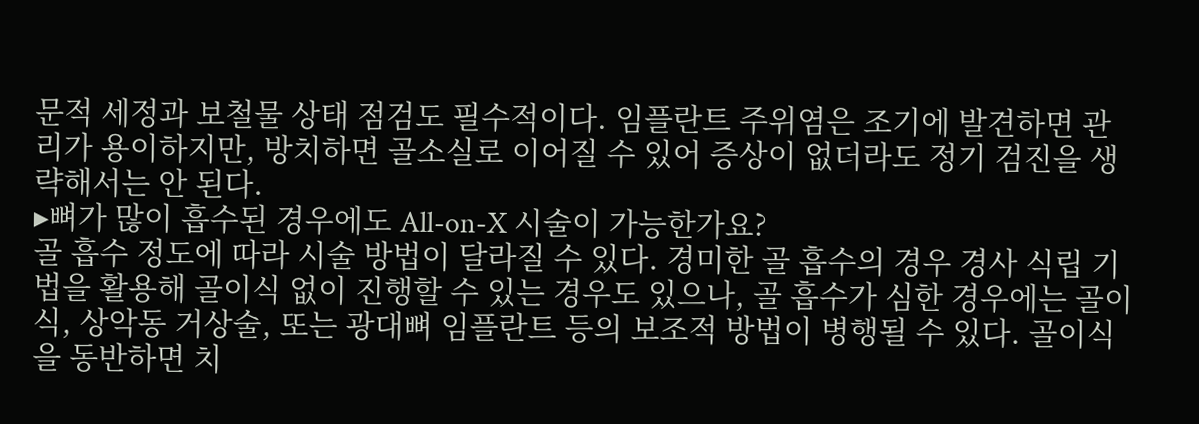문적 세정과 보철물 상태 점검도 필수적이다. 임플란트 주위염은 조기에 발견하면 관리가 용이하지만, 방치하면 골소실로 이어질 수 있어 증상이 없더라도 정기 검진을 생략해서는 안 된다.
▸뼈가 많이 흡수된 경우에도 All-on-X 시술이 가능한가요?
골 흡수 정도에 따라 시술 방법이 달라질 수 있다. 경미한 골 흡수의 경우 경사 식립 기법을 활용해 골이식 없이 진행할 수 있는 경우도 있으나, 골 흡수가 심한 경우에는 골이식, 상악동 거상술, 또는 광대뼈 임플란트 등의 보조적 방법이 병행될 수 있다. 골이식을 동반하면 치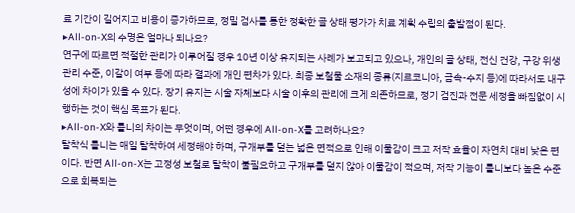료 기간이 길어지고 비용이 증가하므로, 정밀 검사를 통한 정확한 골 상태 평가가 치료 계획 수립의 출발점이 된다.
▸All-on-X의 수명은 얼마나 되나요?
연구에 따르면 적절한 관리가 이루어질 경우 10년 이상 유지되는 사례가 보고되고 있으나, 개인의 골 상태, 전신 건강, 구강 위생 관리 수준, 이갈이 여부 등에 따라 결과에 개인 편차가 있다. 최종 보철물 소재의 종류(지르코니아, 금속-수지 등)에 따라서도 내구성에 차이가 있을 수 있다. 장기 유지는 시술 자체보다 시술 이후의 관리에 크게 의존하므로, 정기 검진과 전문 세정을 빠짐없이 시행하는 것이 핵심 목표가 된다.
▸All-on-X와 틀니의 차이는 무엇이며, 어떤 경우에 All-on-X를 고려하나요?
탈착식 틀니는 매일 탈착하여 세정해야 하며, 구개부를 덮는 넓은 면적으로 인해 이물감이 크고 저작 효율이 자연치 대비 낮은 편이다. 반면 All-on-X는 고정성 보철로 탈착이 불필요하고 구개부를 덮지 않아 이물감이 적으며, 저작 기능이 틀니보다 높은 수준으로 회복되는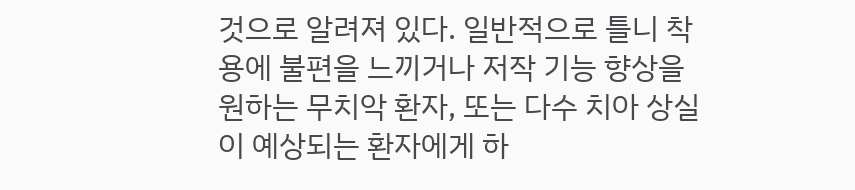것으로 알려져 있다. 일반적으로 틀니 착용에 불편을 느끼거나 저작 기능 향상을 원하는 무치악 환자, 또는 다수 치아 상실이 예상되는 환자에게 하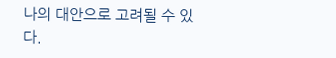나의 대안으로 고려될 수 있다.